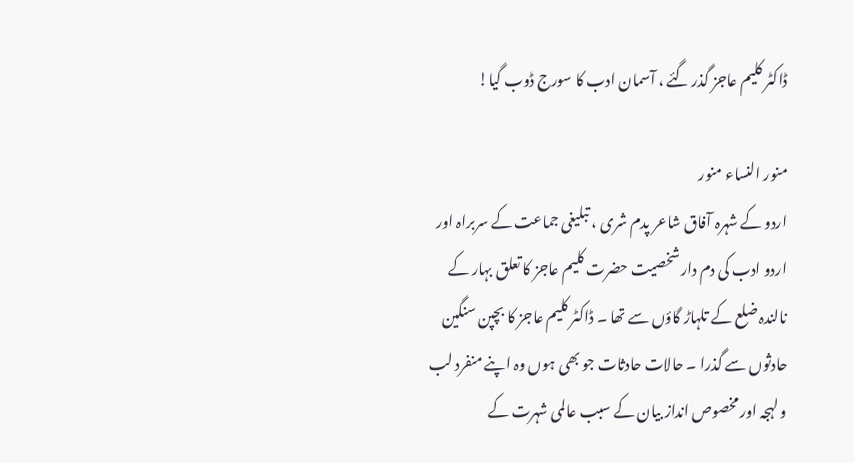ڈاکٹر کلیم عاجز گذر گئے ، آسمان ادب کا سورج ڈوب گیا!

منور النساء منور
اردو کے شہرہ آفاق شاعر پدم شری ، تبلیغی جماعت کے سربراہ اور اردو ادب کی دم دار شخصیت حضرت کلیم عاجز کا تعلق بہار کے نالندہ ضلع کے تلہاڑ گاؤں سے تھا ۔ ڈاکٹر کلیم عاجز کا بچپن سنگین حادثوں سے گذرا ۔ حالات حادثات جو بھی ہوں وہ اپنے منفرد لب و لہجہ اور مخصوص انداز بیان کے سبب عالمی شہرت کے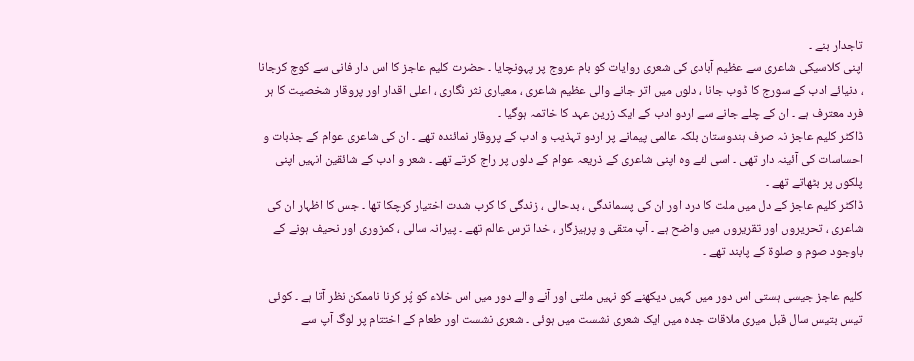تاجدار بنے ۔
اپنی کلاسیکی شاعری سے عظیم آبادی کی شعری روایات کو بام عروج پر پہونچایا ۔ حضرت کلیم عاجز کا اس دار فانی سے کوچ کرجانا ، دنیائے ادب کے سورج کا ڈوب جانا ، دلوں میں اتر جانے والی عظیم شاعری ، معیاری نثر نگاری ، اعلی اقدار اور پروقار شخصیت کا ہر فرد معترف ہے ۔ ان کے چلے جانے سے اردو ادب کے ایک زرین عہد کا خاتمہ ہوگیا ۔
ڈاکٹر کلیم عاجز نہ صرف ہندوستان بلکہ عالمی پیمانے پر اردو تہذیب و ادب کے پروقار نمائندہ تھے ۔ ان کی شاعری عوام کے جذبات و احساسات کی آئینہ دار تھی ۔ اسی لئے وہ اپنی شاعری کے ذریعہ عوام کے دلوں پر راج کرتے تھے ۔ شعر و ادب کے شائقین انہیں اپنی پلکوں پر بٹھاتے تھے ۔
ڈاکٹر کلیم عاجز کے دل میں ملت کا درد اور ان کی پسماندگی ، بدحالی ، زندگی کا کرب شدت اختیار کرچکا تھا ۔ جس کا اظہار ان کی شاعری ، تحریروں اور تقریروں میں واضح ہے ۔ آپ متقی و پرہیزگار ، خدا ترس عالم تھے ۔ پیرانہ سالی ، کمزوری اور نحیف ہونے کے باوجود صوم و صلوۃ کے پابند تھے ۔

کلیم عاجز جیسی ہستی اس دور میں کہیں دیکھنے کو نہیں ملتی اور آنے والے دور میں اس خلاء کو پُر کرنا ناممکن نظر آتا ہے ۔ کوئی تیس بتیس سال قبل میری ملاقات جدہ میں ایک شعری نشست میں ہوئی ۔ شعری نشست اور طعام کے اختتام پر لوگ آپ سے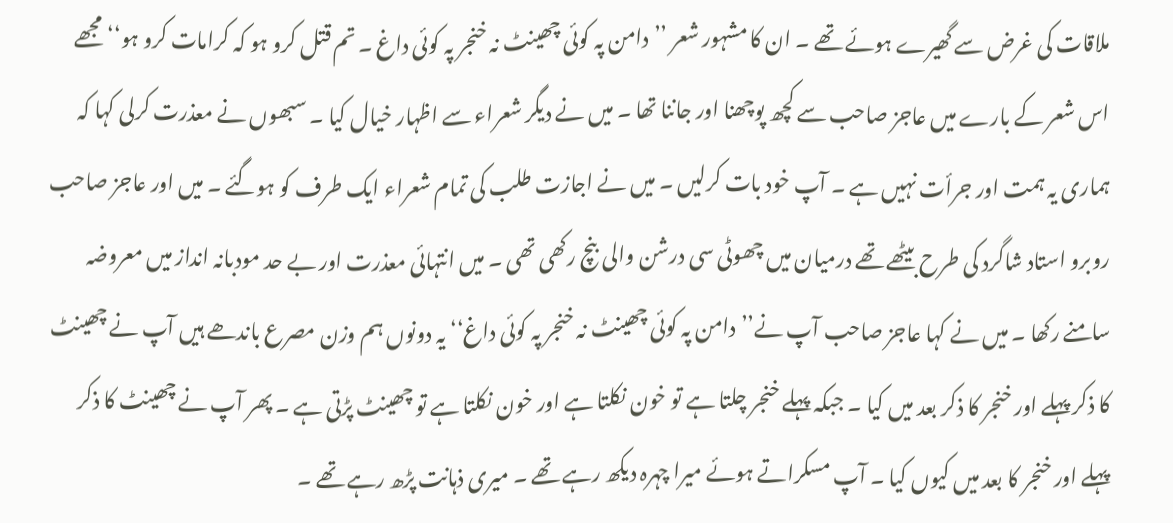ملاقات کی غرض سے گھیرے ہوئے تھے ۔ ان کا مشہور شعر ’’دامن پہ کوئی چھینٹ نہ خنجر پہ کوئی داغ ۔ تم قتل کرو ہو کہ کرامات کرو ہو‘‘ مجھے اس شعر کے بارے میں عاجز صاحب سے کچھ پوچھنا اور جاننا تھا ۔ میں نے دیگر شعراء سے اظہار خیال کیا ۔ سبھوں نے معذرت کرلی کہا کہ ہماری یہ ہمت اور جرأت نہیں ہے ۔ آپ خود بات کرلیں ۔ میں نے اجازت طلب کی تمام شعراء ایک طرف کو ہوگئے ۔ میں اور عاجز صاحب روبرو استاد شاگرد کی طرح بیٹھے تھے درمیان میں چھوٹی سی درشن والی بنچ رکھی تھی ۔ میں انتہائی معذرت اور بے حد مودبانہ انداز میں معروضہ سامنے رکھا ۔ میں نے کہا عاجز صاحب آپ نے’’دامن پہ کوئی چھینٹ نہ خنجر پہ کوئی داغ‘‘ یہ دونوں ہم وزن مصرع باندھے ہیں آپ نے چھینٹ کا ذکر پہلے اور خنجر کا ذکر بعد میں کیا ۔ جبکہ پہلے خنجر چلتا ہے تو خون نکلتا ہے اور خون نکلتا ہے تو چھینٹ پڑتی ہے ۔ پھر آپ نے چھینٹ کا ذکر پہلے اور خنجر کا بعد میں کیوں کیا ۔ آپ مسکراتے ہوئے میرا چہرہ دیکھ رہے تھے ۔ میری ذہانت پڑھ رہے تھے ۔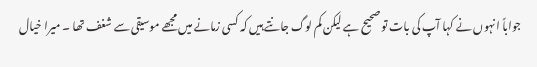جواباً انہوں نے کہا آپ کی بات تو صحیح ہے لیکن کم لوگ جانتے ہیں کہ کسی زمانے میں مجھے موسیقی سے شغف تھا ۔ میرا خیال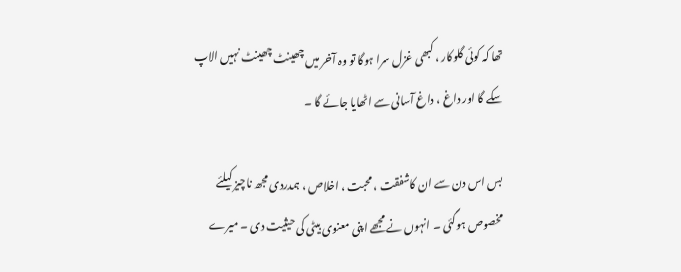تھا کہ کوئی گلوکار ، کبھی غزل سرا ہوگا تو وہ آخر میں چھینٹ چھینٹ نہیں الاپ سکے گا اور داغ ، داغ آسانی سے اٹھایا جائے گا ۔

بس اس دن سے ان کاشفقت ، محبت ، اخلاص ، ہمدردی مجھ ناچیز کیلئے مخصوص ہوگئی ۔ انہوں نے مجھے اپنی معنوی بیٹی کی حیثیت دی ۔ میرے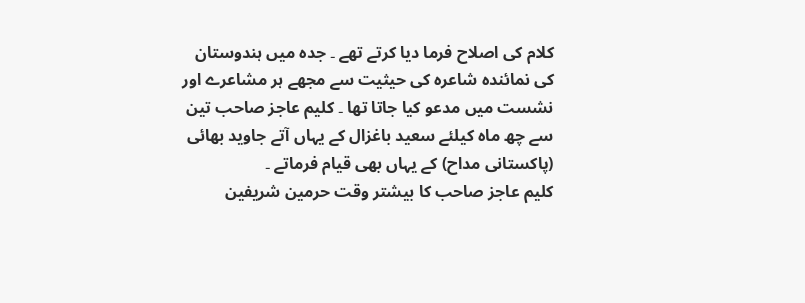کلام کی اصلاح فرما دیا کرتے تھے ۔ جدہ میں ہندوستان کی نمائندہ شاعرہ کی حیثیت سے مجھے ہر مشاعرے اور نشست میں مدعو کیا جاتا تھا ۔ کلیم عاجز صاحب تین سے چھ ماہ کیلئے سعید باغزال کے یہاں آتے جاوید بھائی (پاکستانی مداح) کے یہاں بھی قیام فرماتے ۔
کلیم عاجز صاحب کا بیشتر وقت حرمین شریفین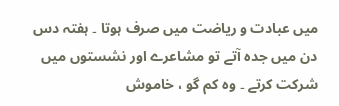میں عبادت و ریاضت میں صرف ہوتا ۔ ہفتہ دس دن میں جدہ آتے تو مشاعرے اور نشستوں میں شرکت کرتے ۔ وہ کم گو ، خاموش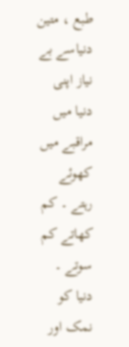طبع ، متین دنیاسے بے نیاز اپنی دنیا میں مراقبے میں کھوئے رہتے ۔ کم کھاتے کم سوتے ۔ دنیا کو نمک اور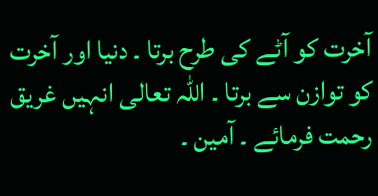آخرت کو آٹے کی طرح برتا ۔ دنیا اور آخرت کو توازن سے برتا ۔ اللہ تعالی انہیں غریق رحمت فرمائے ۔ آمین ۔